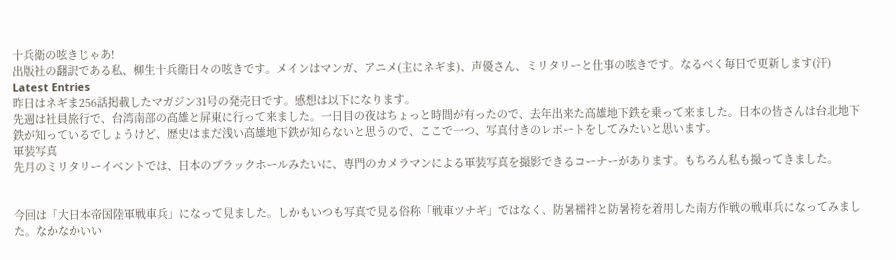十兵衛の呟きじゃあ!
出版社の翻訳である私、柳生十兵衛日々の呟きです。メインはマンガ、アニメ(主にネギま)、声優さん、ミリタリーと仕事の呟きです。なるべく毎日で更新します(汗)
Latest Entries
昨日はネギま256話掲載したマガジン31号の発売日です。感想は以下になります。
先週は社員旅行で、台湾南部の高雄と屏東に行って来ました。一日目の夜はちょっと時間が有ったので、去年出来た高雄地下鉄を乗って来ました。日本の皆さんは台北地下鉄が知っているでしょうけど、歴史はまだ浅い高雄地下鉄が知らないと思うので、ここで一つ、写真付きのレポートをしてみたいと思います。
軍装写真
先月のミリタリーイベントでは、日本のブラックホールみたいに、専門のカメラマンによる軍装写真を撮影できるコーナーがあります。もちろん私も撮ってきました。


今回は「大日本帝国陸軍戦車兵」になって見ました。しかもいつも写真で見る俗称「戦車ツナギ」ではなく、防暑襦袢と防暑袴を着用した南方作戦の戦車兵になってみました。なかなかいい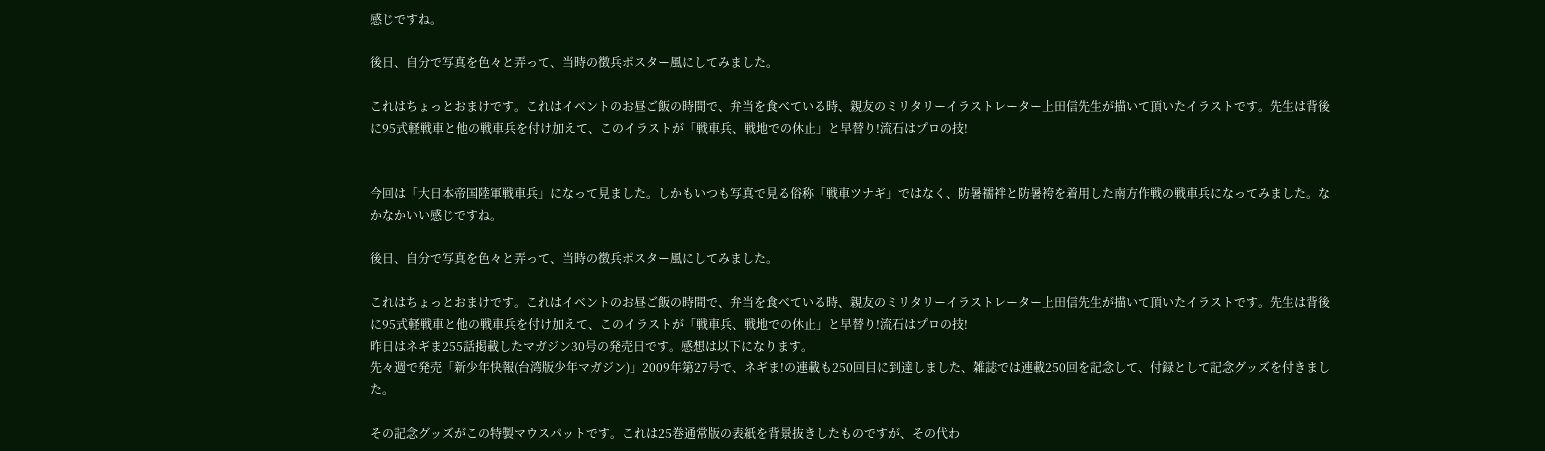感じですね。

後日、自分で写真を色々と弄って、当時の徴兵ポスター風にしてみました。

これはちょっとおまけです。これはイベントのお昼ご飯の時間で、弁当を食べている時、親友のミリタリーイラストレーター上田信先生が描いて頂いたイラストです。先生は背後に95式軽戦車と他の戦車兵を付け加えて、このイラストが「戦車兵、戦地での休止」と早替り!流石はプロの技!


今回は「大日本帝国陸軍戦車兵」になって見ました。しかもいつも写真で見る俗称「戦車ツナギ」ではなく、防暑襦袢と防暑袴を着用した南方作戦の戦車兵になってみました。なかなかいい感じですね。

後日、自分で写真を色々と弄って、当時の徴兵ポスター風にしてみました。

これはちょっとおまけです。これはイベントのお昼ご飯の時間で、弁当を食べている時、親友のミリタリーイラストレーター上田信先生が描いて頂いたイラストです。先生は背後に95式軽戦車と他の戦車兵を付け加えて、このイラストが「戦車兵、戦地での休止」と早替り!流石はプロの技!
昨日はネギま255話掲載したマガジン30号の発売日です。感想は以下になります。
先々週で発売「新少年快報(台湾版少年マガジン)」2009年第27号で、ネギま!の連載も250回目に到達しました、雑誌では連載250回を記念して、付録として記念グッズを付きました。

その記念グッズがこの特製マウスパットです。これは25巻通常版の表紙を背景抜きしたものですが、その代わ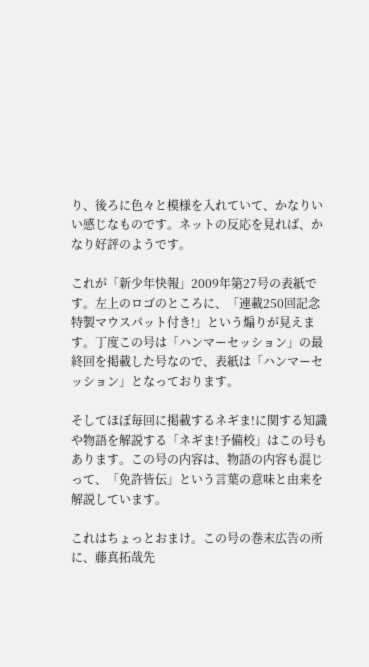り、後ろに色々と模様を入れていて、かなりいい感じなものです。ネットの反応を見れば、かなり好評のようです。

これが「新少年快報」2009年第27号の表紙です。左上のロゴのところに、「連載250回記念特製マウスパット付き!」という煽りが見えます。丁度この号は「ハンマーセッション」の最終回を掲載した号なので、表紙は「ハンマーセッション」となっております。

そしてほぼ毎回に掲載するネギま!に関する知識や物語を解説する「ネギま!予備校」はこの号もあります。この号の内容は、物語の内容も混じって、「免許皆伝」という言葉の意味と由来を解説しています。

これはちょっとおまけ。この号の巻末広告の所に、藤真拓哉先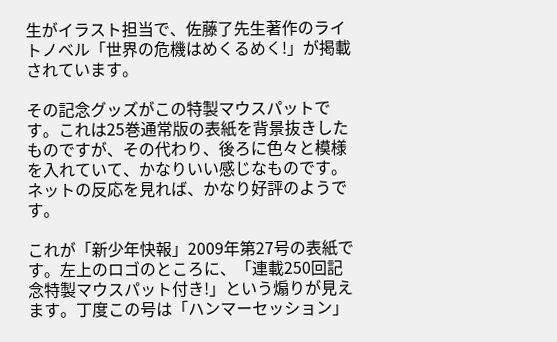生がイラスト担当で、佐藤了先生著作のライトノベル「世界の危機はめくるめく!」が掲載されています。

その記念グッズがこの特製マウスパットです。これは25巻通常版の表紙を背景抜きしたものですが、その代わり、後ろに色々と模様を入れていて、かなりいい感じなものです。ネットの反応を見れば、かなり好評のようです。

これが「新少年快報」2009年第27号の表紙です。左上のロゴのところに、「連載250回記念特製マウスパット付き!」という煽りが見えます。丁度この号は「ハンマーセッション」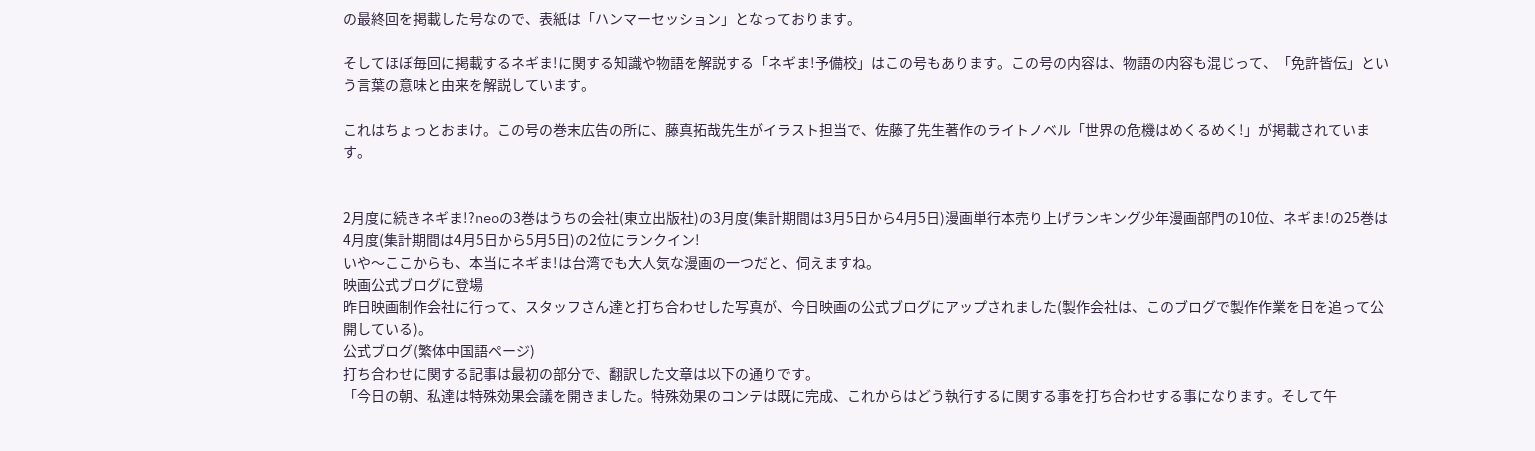の最終回を掲載した号なので、表紙は「ハンマーセッション」となっております。

そしてほぼ毎回に掲載するネギま!に関する知識や物語を解説する「ネギま!予備校」はこの号もあります。この号の内容は、物語の内容も混じって、「免許皆伝」という言葉の意味と由来を解説しています。

これはちょっとおまけ。この号の巻末広告の所に、藤真拓哉先生がイラスト担当で、佐藤了先生著作のライトノベル「世界の危機はめくるめく!」が掲載されています。


2月度に続きネギま!?neoの3巻はうちの会社(東立出版社)の3月度(集計期間は3月5日から4月5日)漫画単行本売り上げランキング少年漫画部門の10位、ネギま!の25巻は4月度(集計期間は4月5日から5月5日)の2位にランクイン!
いや〜ここからも、本当にネギま!は台湾でも大人気な漫画の一つだと、伺えますね。
映画公式ブログに登場
昨日映画制作会社に行って、スタッフさん達と打ち合わせした写真が、今日映画の公式ブログにアップされました(製作会社は、このブログで製作作業を日を追って公開している)。
公式ブログ(繁体中国語ページ)
打ち合わせに関する記事は最初の部分で、翻訳した文章は以下の通りです。
「今日の朝、私達は特殊効果会議を開きました。特殊効果のコンテは既に完成、これからはどう執行するに関する事を打ち合わせする事になります。そして午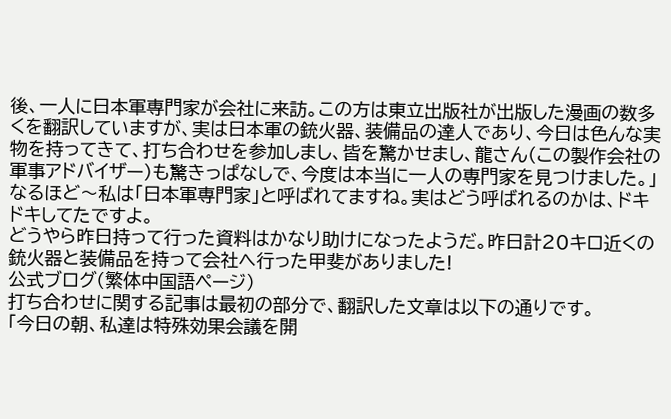後、一人に日本軍専門家が会社に来訪。この方は東立出版社が出版した漫画の数多くを翻訳していますが、実は日本軍の銃火器、装備品の達人であり、今日は色んな実物を持ってきて、打ち合わせを参加しまし、皆を驚かせまし、龍さん(この製作会社の軍事アドバイザー)も驚きっぱなしで、今度は本当に一人の専門家を見つけました。」
なるほど〜私は「日本軍専門家」と呼ばれてますね。実はどう呼ばれるのかは、ドキドキしてたですよ。
どうやら昨日持って行った資料はかなり助けになったようだ。昨日計20キロ近くの銃火器と装備品を持って会社へ行った甲斐がありました!
公式ブログ(繁体中国語ページ)
打ち合わせに関する記事は最初の部分で、翻訳した文章は以下の通りです。
「今日の朝、私達は特殊効果会議を開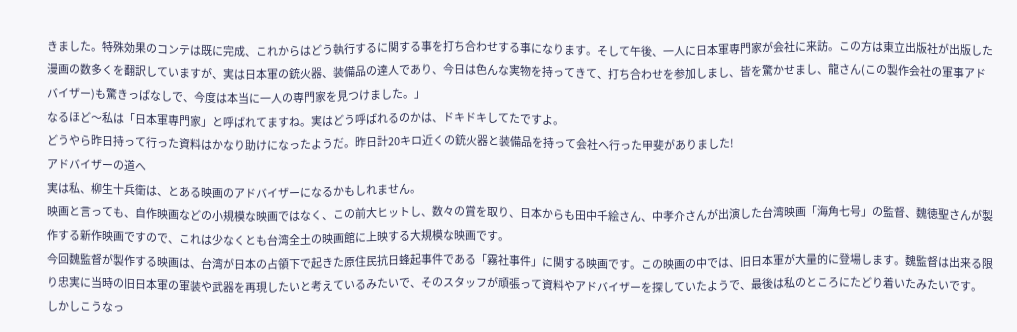きました。特殊効果のコンテは既に完成、これからはどう執行するに関する事を打ち合わせする事になります。そして午後、一人に日本軍専門家が会社に来訪。この方は東立出版社が出版した漫画の数多くを翻訳していますが、実は日本軍の銃火器、装備品の達人であり、今日は色んな実物を持ってきて、打ち合わせを参加しまし、皆を驚かせまし、龍さん(この製作会社の軍事アドバイザー)も驚きっぱなしで、今度は本当に一人の専門家を見つけました。」
なるほど〜私は「日本軍専門家」と呼ばれてますね。実はどう呼ばれるのかは、ドキドキしてたですよ。
どうやら昨日持って行った資料はかなり助けになったようだ。昨日計20キロ近くの銃火器と装備品を持って会社へ行った甲斐がありました!
アドバイザーの道へ
実は私、柳生十兵衛は、とある映画のアドバイザーになるかもしれません。
映画と言っても、自作映画などの小規模な映画ではなく、この前大ヒットし、数々の賞を取り、日本からも田中千絵さん、中孝介さんが出演した台湾映画「海角七号」の監督、魏徳聖さんが製作する新作映画ですので、これは少なくとも台湾全土の映画館に上映する大規模な映画です。
今回魏監督が製作する映画は、台湾が日本の占領下で起きた原住民抗日蜂起事件である「霧社事件」に関する映画です。この映画の中では、旧日本軍が大量的に登場します。魏監督は出来る限り忠実に当時の旧日本軍の軍装や武器を再現したいと考えているみたいで、そのスタッフが頑張って資料やアドバイザーを探していたようで、最後は私のところにたどり着いたみたいです。
しかしこうなっ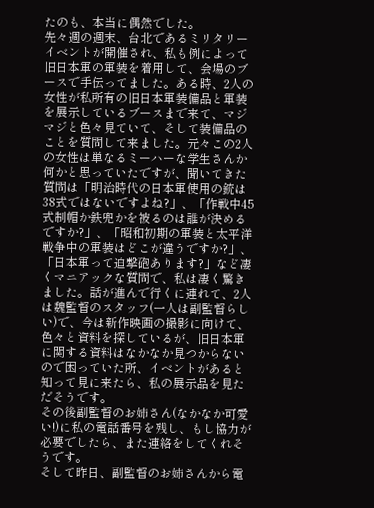たのも、本当に偶然でした。
先々週の週末、台北であるミリタリーイベントが開催され、私も例によって旧日本軍の軍装を着用して、会場のブースで手伝ってました。ある時、2人の女性が私所有の旧日本軍装備品と軍装を展示しているブースまで来て、マジマジと色々見ていて、そして装備品のことを質問して来ました。元々この2人の女性は単なるミーハーな学生さんか何かと思っていたですが、聞いてきた質問は「明治時代の日本軍使用の銃は38式ではないですよね?」、「作戦中45式制帽か鉄兜かを被るのは誰が決めるですか?」、「昭和初期の軍装と太平洋戦争中の軍装はどこが違うですか?」、「日本軍って迫撃砲あります?」など凄くマニアックな質問で、私は凄く驚きました。話が進んで行くに連れて、2人は魏監督のスタッフ(一人は副監督らしい)で、今は新作映画の撮影に向けて、色々と資料を探しているが、旧日本軍に関する資料はなかなか見つからないので困っていた所、イベントがあると知って見に来たら、私の展示品を見ただそうです。
その後副監督のお姉さん(なかなか可愛い!)に私の電話番号を残し、もし協力が必要でしたら、また連絡をしてくれそうです。
そして昨日、副監督のお姉さんから電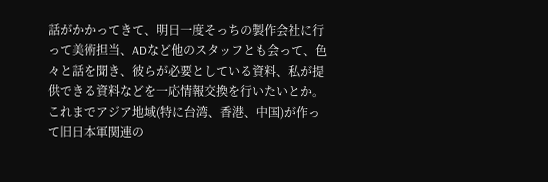話がかかってきて、明日一度そっちの製作会社に行って美術担当、ADなど他のスタッフとも会って、色々と話を聞き、彼らが必要としている資料、私が提供できる資料などを一応情報交換を行いたいとか。
これまでアジア地域(特に台湾、香港、中国)が作って旧日本軍関連の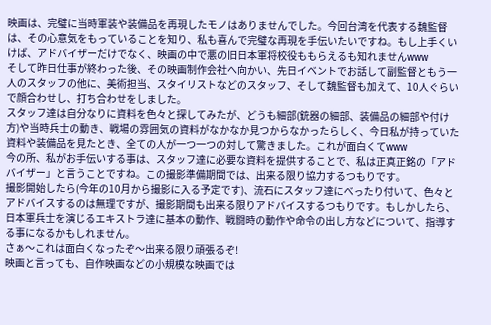映画は、完璧に当時軍装や装備品を再現したモノはありませんでした。今回台湾を代表する魏監督は、その心意気をもっていることを知り、私も喜んで完璧な再現を手伝いたいですね。もし上手くいけば、アドバイザーだけでなく、映画の中で悪の旧日本軍将校役ももらえるも知れませんwww
そして昨日仕事が終わった後、その映画制作会社へ向かい、先日イベントでお話して副監督ともう一人のスタッフの他に、美術担当、スタイリストなどのスタッフ、そして魏監督も加えて、10人ぐらいで顔合わせし、打ち合わせをしました。
スタッフ達は自分なりに資料を色々と探してみたが、どうも細部(銃器の細部、装備品の細部や付け方)や当時兵士の動き、戦場の雰囲気の資料がなかなか見つからなかったらしく、今日私が持っていた資料や装備品を見たとき、全ての人が一つ一つの対して驚きました。これが面白くてwww
今の所、私がお手伝いする事は、スタッフ達に必要な資料を提供することで、私は正真正銘の「アドバイザー」と言うことですね。この撮影準備期間では、出来る限り協力するつもりです。
撮影開始したら(今年の10月から撮影に入る予定です)、流石にスタッフ達にべったり付いて、色々とアドバイスするのは無理ですが、撮影期間も出来る限りアドバイスするつもりです。もしかしたら、日本軍兵士を演じるエキストラ達に基本の動作、戦闘時の動作や命令の出し方などについて、指導する事になるかもしれません。
さぁ〜これは面白くなったぞ〜出来る限り頑張るぞ!
映画と言っても、自作映画などの小規模な映画では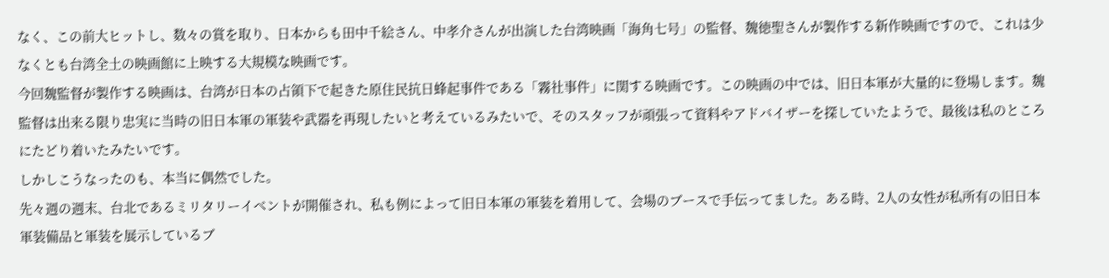なく、この前大ヒットし、数々の賞を取り、日本からも田中千絵さん、中孝介さんが出演した台湾映画「海角七号」の監督、魏徳聖さんが製作する新作映画ですので、これは少なくとも台湾全土の映画館に上映する大規模な映画です。
今回魏監督が製作する映画は、台湾が日本の占領下で起きた原住民抗日蜂起事件である「霧社事件」に関する映画です。この映画の中では、旧日本軍が大量的に登場します。魏監督は出来る限り忠実に当時の旧日本軍の軍装や武器を再現したいと考えているみたいで、そのスタッフが頑張って資料やアドバイザーを探していたようで、最後は私のところにたどり着いたみたいです。
しかしこうなったのも、本当に偶然でした。
先々週の週末、台北であるミリタリーイベントが開催され、私も例によって旧日本軍の軍装を着用して、会場のブースで手伝ってました。ある時、2人の女性が私所有の旧日本軍装備品と軍装を展示しているブ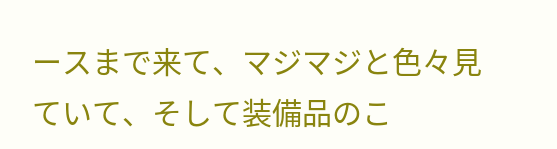ースまで来て、マジマジと色々見ていて、そして装備品のこ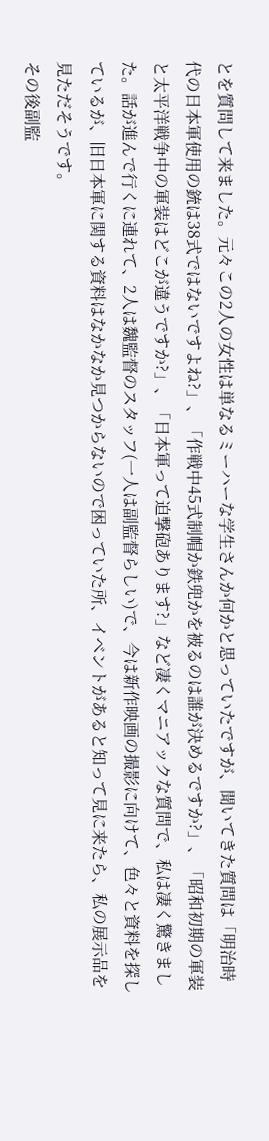とを質問して来ました。元々この2人の女性は単なるミーハーな学生さんか何かと思っていたですが、聞いてきた質問は「明治時代の日本軍使用の銃は38式ではないですよね?」、「作戦中45式制帽か鉄兜かを被るのは誰が決めるですか?」、「昭和初期の軍装と太平洋戦争中の軍装はどこが違うですか?」、「日本軍って迫撃砲あります?」など凄くマニアックな質問で、私は凄く驚きました。話が進んで行くに連れて、2人は魏監督のスタッフ(一人は副監督らしい)で、今は新作映画の撮影に向けて、色々と資料を探しているが、旧日本軍に関する資料はなかなか見つからないので困っていた所、イベントがあると知って見に来たら、私の展示品を見ただそうです。
その後副監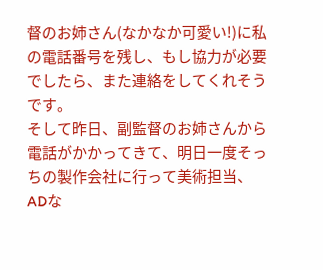督のお姉さん(なかなか可愛い!)に私の電話番号を残し、もし協力が必要でしたら、また連絡をしてくれそうです。
そして昨日、副監督のお姉さんから電話がかかってきて、明日一度そっちの製作会社に行って美術担当、ADな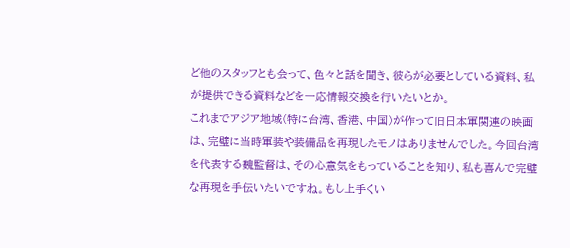ど他のスタッフとも会って、色々と話を聞き、彼らが必要としている資料、私が提供できる資料などを一応情報交換を行いたいとか。
これまでアジア地域(特に台湾、香港、中国)が作って旧日本軍関連の映画は、完璧に当時軍装や装備品を再現したモノはありませんでした。今回台湾を代表する魏監督は、その心意気をもっていることを知り、私も喜んで完璧な再現を手伝いたいですね。もし上手くい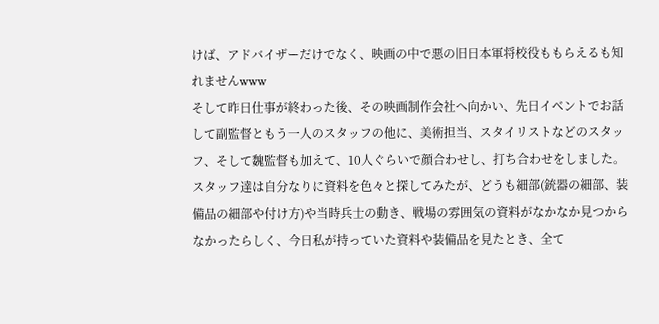けば、アドバイザーだけでなく、映画の中で悪の旧日本軍将校役ももらえるも知れませんwww
そして昨日仕事が終わった後、その映画制作会社へ向かい、先日イベントでお話して副監督ともう一人のスタッフの他に、美術担当、スタイリストなどのスタッフ、そして魏監督も加えて、10人ぐらいで顔合わせし、打ち合わせをしました。
スタッフ達は自分なりに資料を色々と探してみたが、どうも細部(銃器の細部、装備品の細部や付け方)や当時兵士の動き、戦場の雰囲気の資料がなかなか見つからなかったらしく、今日私が持っていた資料や装備品を見たとき、全て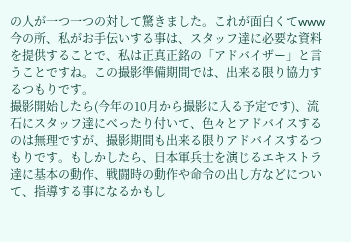の人が一つ一つの対して驚きました。これが面白くてwww
今の所、私がお手伝いする事は、スタッフ達に必要な資料を提供することで、私は正真正銘の「アドバイザー」と言うことですね。この撮影準備期間では、出来る限り協力するつもりです。
撮影開始したら(今年の10月から撮影に入る予定です)、流石にスタッフ達にべったり付いて、色々とアドバイスするのは無理ですが、撮影期間も出来る限りアドバイスするつもりです。もしかしたら、日本軍兵士を演じるエキストラ達に基本の動作、戦闘時の動作や命令の出し方などについて、指導する事になるかもし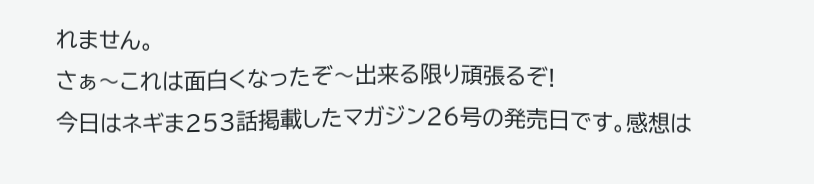れません。
さぁ〜これは面白くなったぞ〜出来る限り頑張るぞ!
今日はネギま253話掲載したマガジン26号の発売日です。感想は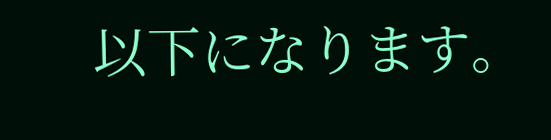以下になります。